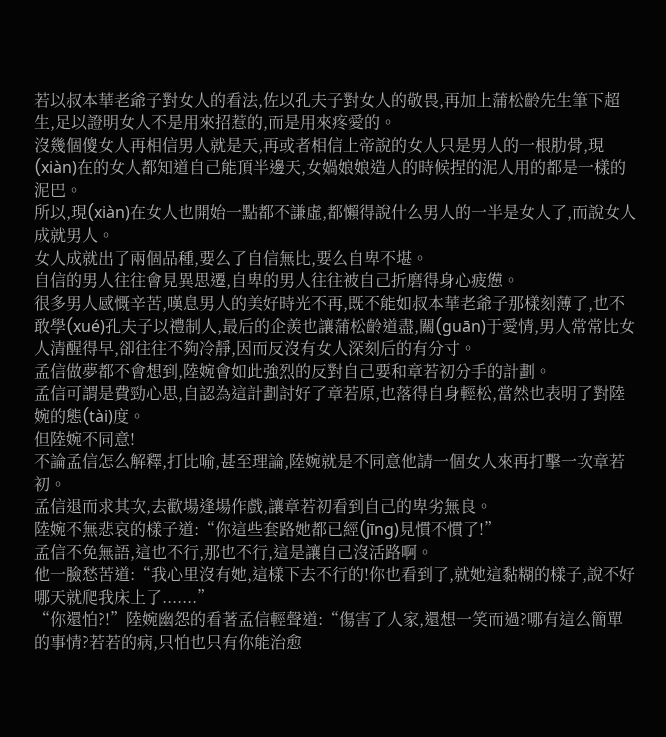若以叔本華老爺子對女人的看法,佐以孔夫子對女人的敬畏,再加上蒲松齡先生筆下超生,足以證明女人不是用來招惹的,而是用來疼愛的。
沒幾個傻女人再相信男人就是天,再或者相信上帝說的女人只是男人的一根肋骨,現(xiàn)在的女人都知道自己能頂半邊天,女媧娘娘造人的時候捏的泥人用的都是一樣的泥巴。
所以,現(xiàn)在女人也開始一點都不謙虛,都懶得說什么男人的一半是女人了,而說女人成就男人。
女人成就出了兩個品種,要么了自信無比,要么自卑不堪。
自信的男人往往會見異思遷,自卑的男人往往被自己折磨得身心疲憊。
很多男人感慨辛苦,嘆息男人的美好時光不再,既不能如叔本華老爺子那樣刻薄了,也不敢學(xué)孔夫子以禮制人,最后的企羨也讓蒲松齡道盡,關(guān)于愛情,男人常常比女人清醒得早,卻往往不夠冷靜,因而反沒有女人深刻后的有分寸。
孟信做夢都不會想到,陸婉會如此強烈的反對自己要和章若初分手的計劃。
孟信可謂是費勁心思,自認為這計劃討好了章若原,也落得自身輕松,當然也表明了對陸婉的態(tài)度。
但陸婉不同意!
不論孟信怎么解釋,打比喻,甚至理論,陸婉就是不同意他請一個女人來再打擊一次章若初。
孟信退而求其次,去歡場逢場作戲,讓章若初看到自己的卑劣無良。
陸婉不無悲哀的樣子道:“你這些套路她都已經(jīng)見慣不慣了!”
孟信不免無語,這也不行,那也不行,這是讓自己沒活路啊。
他一臉愁苦道:“我心里沒有她,這樣下去不行的!你也看到了,就她這黏糊的樣子,說不好哪天就爬我床上了.......”
“你還怕?!”陸婉幽怨的看著孟信輕聲道:“傷害了人家,還想一笑而過?哪有這么簡單的事情?若若的病,只怕也只有你能治愈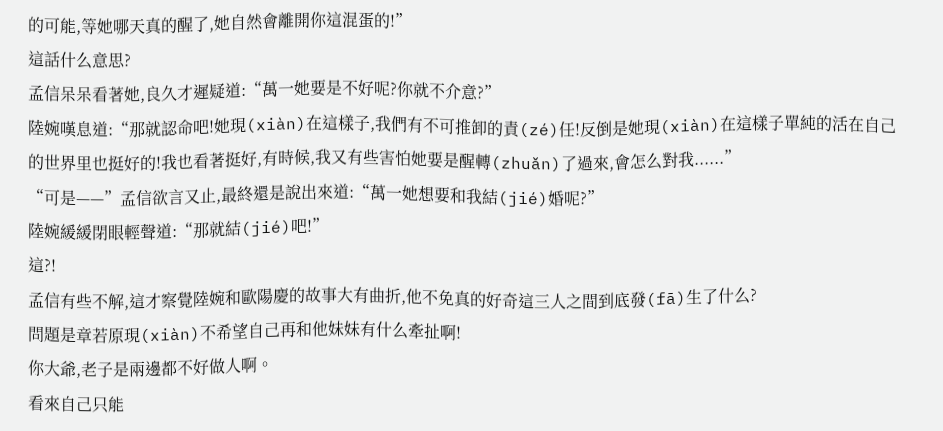的可能,等她哪天真的醒了,她自然會離開你這混蛋的!”
這話什么意思?
孟信呆呆看著她,良久才遲疑道:“萬一她要是不好呢?你就不介意?”
陸婉嘆息道:“那就認命吧!她現(xiàn)在這樣子,我們有不可推卸的責(zé)任!反倒是她現(xiàn)在這樣子單純的活在自己的世界里也挺好的!我也看著挺好,有時候,我又有些害怕她要是醒轉(zhuǎn)了過來,會怎么對我......”
“可是——”孟信欲言又止,最終還是說出來道:“萬一她想要和我結(jié)婚呢?”
陸婉緩緩閉眼輕聲道:“那就結(jié)吧!”
這?!
孟信有些不解,這才察覺陸婉和歐陽慶的故事大有曲折,他不免真的好奇這三人之間到底發(fā)生了什么?
問題是章若原現(xiàn)不希望自己再和他妹妹有什么牽扯啊!
你大爺,老子是兩邊都不好做人啊。
看來自己只能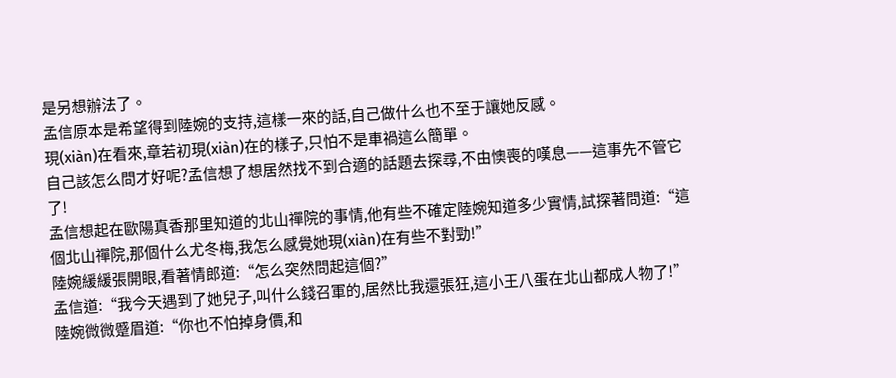是另想辦法了。
孟信原本是希望得到陸婉的支持,這樣一來的話,自己做什么也不至于讓她反感。
現(xiàn)在看來,章若初現(xiàn)在的樣子,只怕不是車禍這么簡單。
自己該怎么問才好呢?孟信想了想居然找不到合適的話題去探尋,不由懊喪的嘆息——這事先不管它了!
孟信想起在歐陽真香那里知道的北山禪院的事情,他有些不確定陸婉知道多少實情,試探著問道:“這個北山禪院,那個什么尤冬梅,我怎么感覺她現(xiàn)在有些不對勁!”
陸婉緩緩張開眼,看著情郎道:“怎么突然問起這個?”
孟信道:“我今天遇到了她兒子,叫什么錢召軍的,居然比我還張狂,這小王八蛋在北山都成人物了!”
陸婉微微蹙眉道:“你也不怕掉身價,和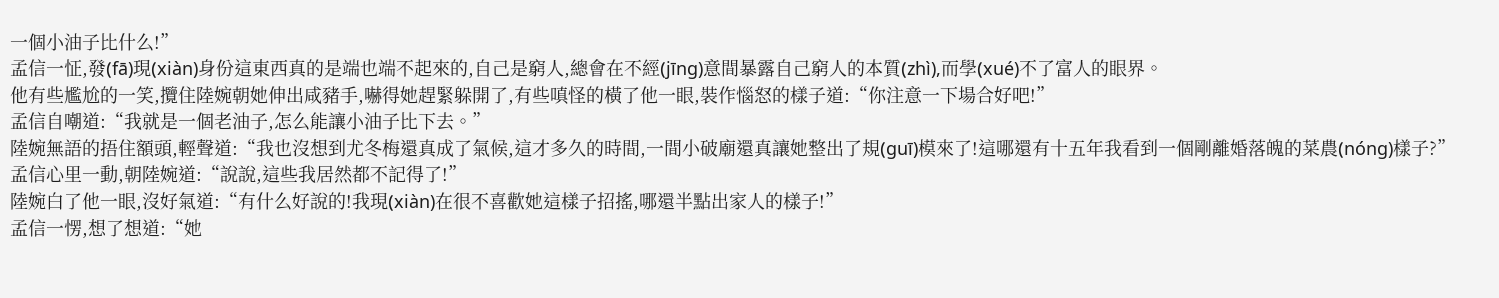一個小油子比什么!”
孟信一怔,發(fā)現(xiàn)身份這東西真的是端也端不起來的,自己是窮人,總會在不經(jīng)意間暴露自己窮人的本質(zhì),而學(xué)不了富人的眼界。
他有些尷尬的一笑,攬住陸婉朝她伸出咸豬手,嚇得她趕緊躲開了,有些嗔怪的橫了他一眼,裝作惱怒的樣子道:“你注意一下場合好吧!”
孟信自嘲道:“我就是一個老油子,怎么能讓小油子比下去。”
陸婉無語的捂住額頭,輕聲道:“我也沒想到尤冬梅還真成了氣候,這才多久的時間,一間小破廟還真讓她整出了規(guī)模來了!這哪還有十五年我看到一個剛離婚落魄的菜農(nóng)樣子?”
孟信心里一動,朝陸婉道:“說說,這些我居然都不記得了!”
陸婉白了他一眼,沒好氣道:“有什么好說的!我現(xiàn)在很不喜歡她這樣子招搖,哪還半點出家人的樣子!”
孟信一愣,想了想道:“她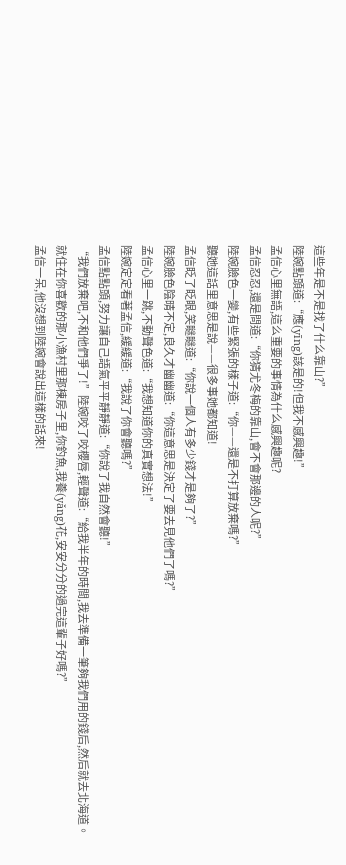這些年是不是找了什么靠山?”
陸婉點頭道:“應(yīng)該是的!但我不感興趣!”
孟信心里無語,這么重要的事情為什么感興趣呢?
孟信忍忍,還是問道:“你猜尤冬梅的靠山,會不會那邊的人呢?”
陸婉臉色一變,有些緊張的樣子道:“你——還是不打算放棄嗎?”
聽她這話里意思是說——很多事她都知道!
孟信眨了眨眼,笑瞇瞇道:“你說一個人有多少錢才是夠了?”
陸婉臉色陰晴不定,良久才幽幽道:“你這意思是決定了要去見他們了嗎?”
孟信心里一跳,不動聲色道:“我想知道你的真實想法!”
陸婉定定看著孟信,緩緩道:“我說了你會聽嗎?”
孟信點點頭,努力讓自己語氣平平靜靜道:“你說了我自然會聽!”
“我們放棄吧,不和他們爭了!”陸婉咬了咬櫻唇,輕聲道:“給我半年的時間,我去準備一筆夠我們用的錢后,然后就去北海道。就住在你喜歡的那小漁村里那棟房子里,你釣魚,我養(yǎng)花,安安分分的過完這輩子好嗎?”
孟信一呆,他沒想到陸婉會說出這樣的話來!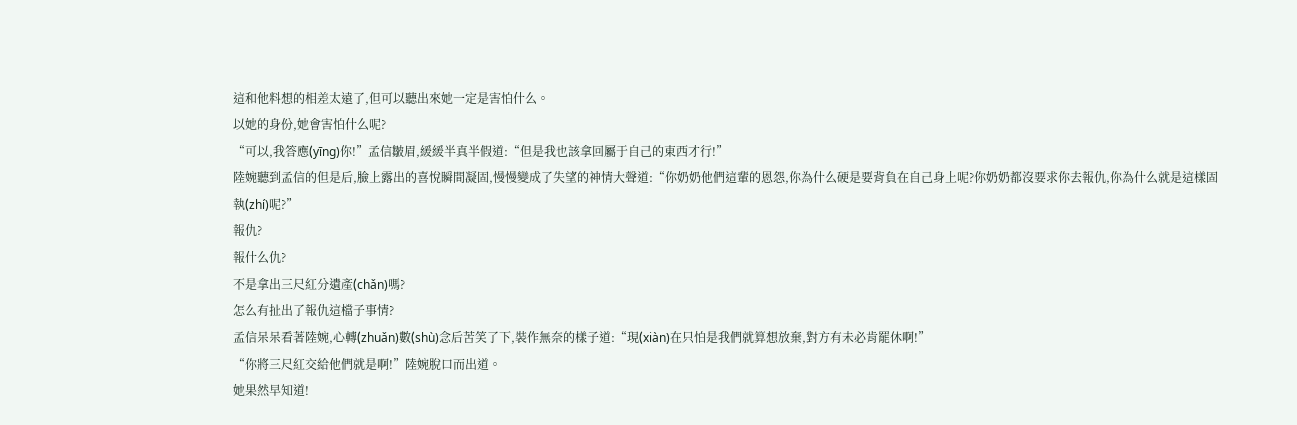這和他料想的相差太遠了,但可以聽出來她一定是害怕什么。
以她的身份,她會害怕什么呢?
“可以,我答應(yīng)你!”孟信皺眉,緩緩半真半假道:“但是我也該拿回屬于自己的東西才行!”
陸婉聽到孟信的但是后,臉上露出的喜悅瞬間凝固,慢慢變成了失望的神情大聲道:“你奶奶他們這輩的恩怨,你為什么硬是要背負在自己身上呢?你奶奶都沒要求你去報仇,你為什么就是這樣固執(zhí)呢?”
報仇?
報什么仇?
不是拿出三尺紅分遺產(chǎn)嗎?
怎么有扯出了報仇這檔子事情?
孟信呆呆看著陸婉,心轉(zhuǎn)數(shù)念后苦笑了下,裝作無奈的樣子道:“現(xiàn)在只怕是我們就算想放棄,對方有未必肯罷休啊!”
“你將三尺紅交給他們就是啊!”陸婉脫口而出道。
她果然早知道!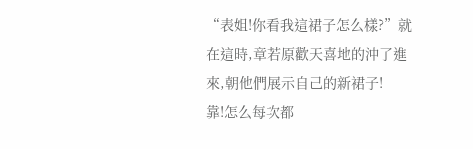“表姐!你看我這裙子怎么樣?”就在這時,章若原歡天喜地的沖了進來,朝他們展示自己的新裙子!
靠!怎么每次都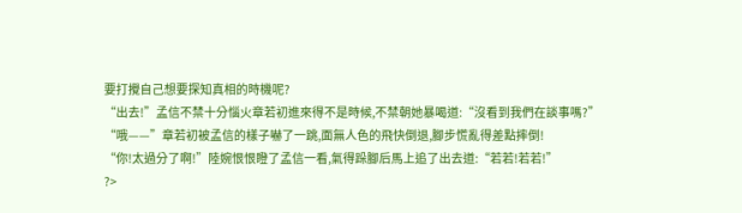要打攪自己想要探知真相的時機呢?
“出去!”孟信不禁十分惱火章若初進來得不是時候,不禁朝她暴喝道:“沒看到我們在談事嗎?”
“哦——”章若初被孟信的樣子嚇了一跳,面無人色的飛快倒退,腳步慌亂得差點摔倒!
“你!太過分了啊!”陸婉恨恨瞪了孟信一看,氣得跺腳后馬上追了出去道:“若若!若若!”
?>